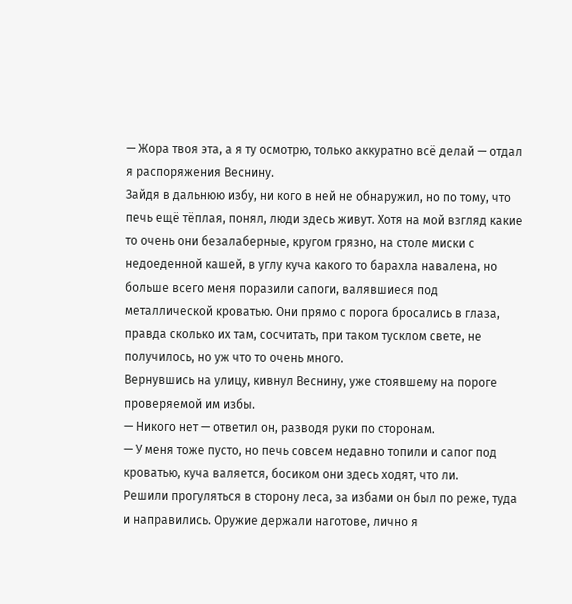— Жора твоя эта, а я ту осмотрю, только аккуратно всё делай — отдал я распоряжения Веснину.
Зайдя в дальнюю избу, ни кого в ней не обнаружил, но по тому, что печь ещё тёплая, понял, люди здесь живут. Хотя на мой взгляд какие то очень они безалаберные, кругом грязно, на столе миски с недоеденной кашей, в углу куча какого то барахла навалена, но больше всего меня поразили сапоги, валявшиеся под металлической кроватью. Они прямо с порога бросались в глаза, правда сколько их там, сосчитать, при таком тусклом свете, не получилось, но уж что то очень много.
Вернувшись на улицу, кивнул Веснину, уже стоявшему на пороге проверяемой им избы.
— Никого нет — ответил он, разводя руки по сторонам.
— У меня тоже пусто, но печь совсем недавно топили и сапог под кроватью, куча валяется, босиком они здесь ходят, что ли.
Решили прогуляться в сторону леса, за избами он был по реже, туда и направились. Оружие держали наготове, лично я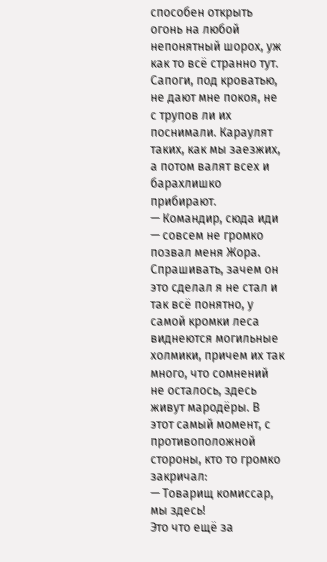способен открыть огонь на любой непонятный шорох, уж как то всё странно тут. Сапоги, под кроватью, не дают мне покоя, не с трупов ли их поснимали. Караулят таких, как мы заезжих, а потом валят всех и барахлишко прибирают.
— Командир, сюда иди — совсем не громко позвал меня Жора.
Спрашивать, зачем он это сделал я не стал и так всё понятно, у самой кромки леса виднеются могильные холмики, причем их так много, что сомнений не осталось, здесь живут мародёры. В этот самый момент, с противоположной стороны, кто то громко закричал:
— Товарищ комиссар, мы здесь!
Это что ещё за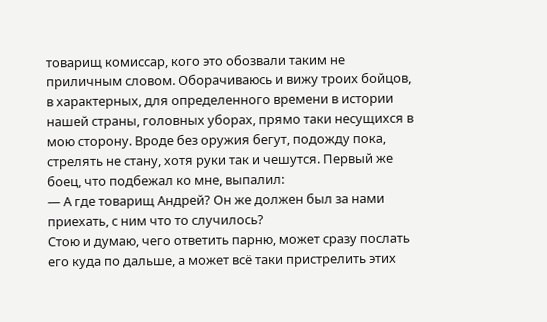товарищ комиссар, кого это обозвали таким не приличным словом. Оборачиваюсь и вижу троих бойцов, в характерных, для определенного времени в истории нашей страны, головных уборах, прямо таки несущихся в мою сторону. Вроде без оружия бегут, подожду пока, стрелять не стану, хотя руки так и чешутся. Первый же боец, что подбежал ко мне, выпалил:
— А где товарищ Андрей? Он же должен был за нами приехать, с ним что то случилось?
Стою и думаю, чего ответить парню, может сразу послать его куда по дальше, а может всё таки пристрелить этих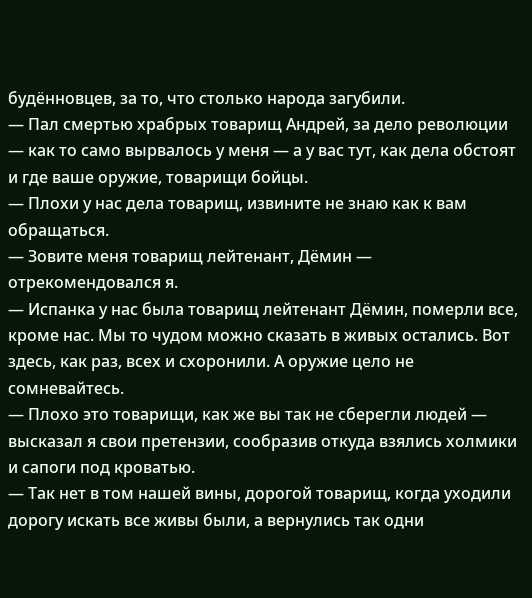будённовцев, за то, что столько народа загубили.
— Пал смертью храбрых товарищ Андрей, за дело революции — как то само вырвалось у меня — а у вас тут, как дела обстоят и где ваше оружие, товарищи бойцы.
— Плохи у нас дела товарищ, извините не знаю как к вам обращаться.
— Зовите меня товарищ лейтенант, Дёмин — отрекомендовался я.
— Испанка у нас была товарищ лейтенант Дёмин, померли все, кроме нас. Мы то чудом можно сказать в живых остались. Вот здесь, как раз, всех и схоронили. А оружие цело не сомневайтесь.
— Плохо это товарищи, как же вы так не сберегли людей — высказал я свои претензии, сообразив откуда взялись холмики и сапоги под кроватью.
— Так нет в том нашей вины, дорогой товарищ, когда уходили дорогу искать все живы были, а вернулись так одни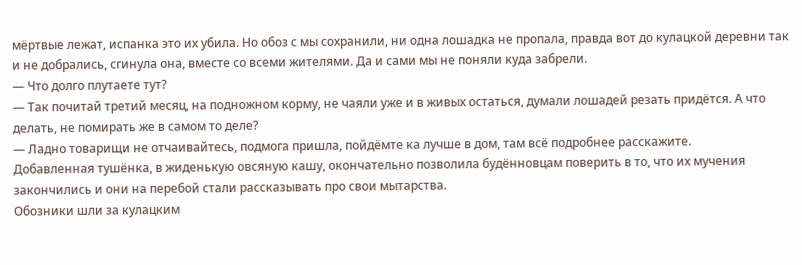мёртвые лежат, испанка это их убила. Но обоз с мы сохранили, ни одна лошадка не пропала, правда вот до кулацкой деревни так и не добрались, сгинула она, вместе со всеми жителями. Да и сами мы не поняли куда забрели.
— Что долго плутаете тут?
— Так почитай третий месяц, на подножном корму, не чаяли уже и в живых остаться, думали лошадей резать придётся. А что делать, не помирать же в самом то деле?
— Ладно товарищи не отчаивайтесь, подмога пришла, пойдёмте ка лучше в дом, там всё подробнее расскажите.
Добавленная тушёнка, в жиденькую овсяную кашу, окончательно позволила будённовцам поверить в то, что их мучения закончились и они на перебой стали рассказывать про свои мытарства.
Обозники шли за кулацким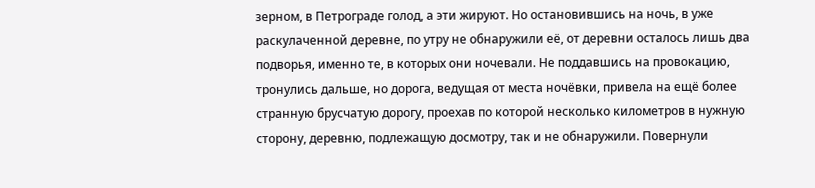зерном, в Петрограде голод, а эти жируют. Но остановившись на ночь, в уже раскулаченной деревне, по утру не обнаружили её, от деревни осталось лишь два подворья, именно те, в которых они ночевали. Не поддавшись на провокацию, тронулись дальше, но дорога, ведущая от места ночёвки, привела на ещё более странную брусчатую дорогу, проехав по которой несколько километров в нужную сторону, деревню, подлежащую досмотру, так и не обнаружили. Повернули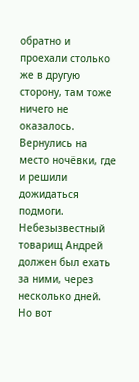обратно и проехали столько же в другую сторону, там тоже ничего не оказалось. Вернулись на место ночёвки, где и решили дожидаться подмоги. Небезызвестный товарищ Андрей должен был ехать за ними, через несколько дней. Но вот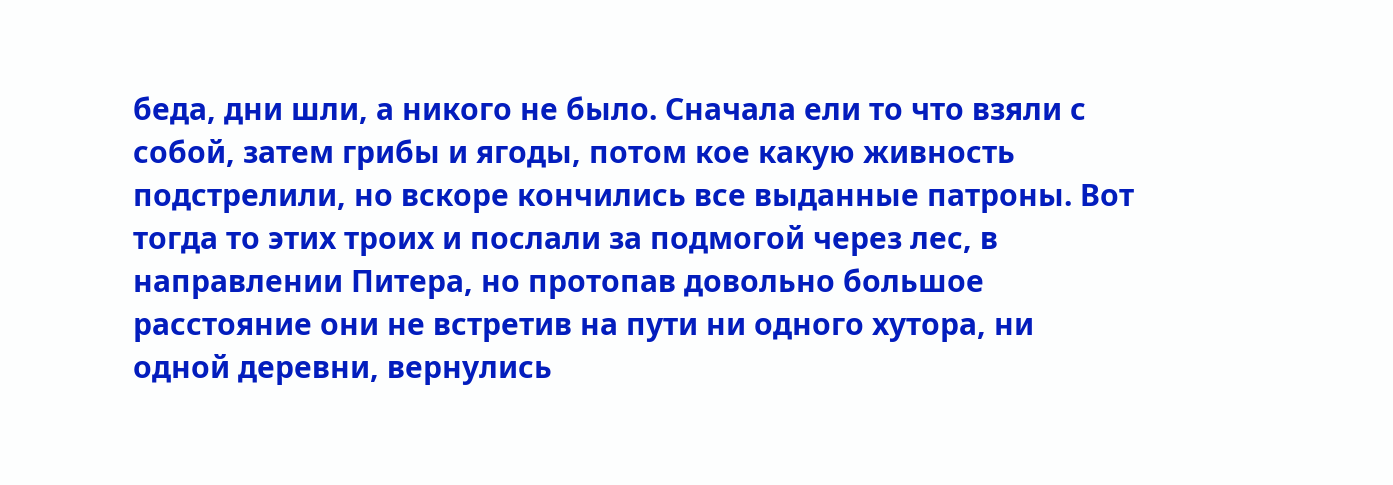беда, дни шли, а никого не было. Сначала ели то что взяли с собой, затем грибы и ягоды, потом кое какую живность подстрелили, но вскоре кончились все выданные патроны. Вот тогда то этих троих и послали за подмогой через лес, в направлении Питера, но протопав довольно большое расстояние они не встретив на пути ни одного хутора, ни одной деревни, вернулись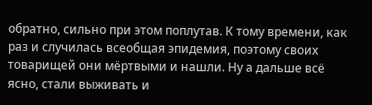обратно, сильно при этом поплутав. К тому времени, как раз и случилась всеобщая эпидемия, поэтому своих товарищей они мёртвыми и нашли. Ну а дальше всё ясно, стали выживать и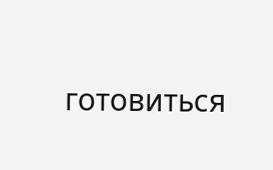готовиться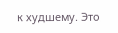к худшему. Это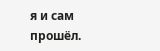я и сам прошёл.